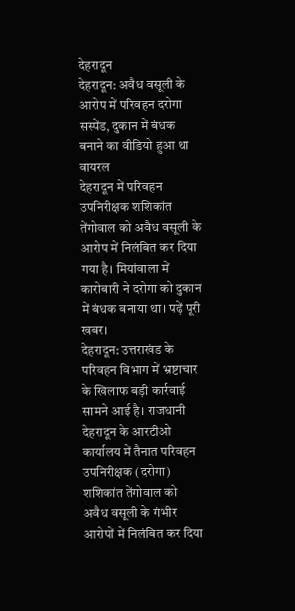देहरादून
देहरादून: अवैध वसूली के आरोप में परिवहन दरोगा सस्पेंड, दुकान में बंधक बनाने का वीडियो हुआ था वायरल
देहरादून में परिवहन उपनिरीक्षक शशिकांत तेंगोवाल को अवैध वसूली के आरोप में निलंबित कर दिया गया है। मियांवाला में कारोबारी ने दरोगा को दुकान में बंधक बनाया था। पढ़ें पूरी खबर।
देहरादून: उत्तराखंड के परिवहन विभाग में भ्रष्टाचार के खिलाफ बड़ी कार्रवाई सामने आई है। राजधानी देहरादून के आरटीओ कार्यालय में तैनात परिवहन उपनिरीक्षक (दरोगा) शशिकांत तेंगोवाल को अवैध वसूली के गंभीर आरोपों में निलंबित कर दिया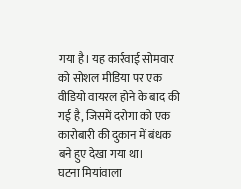गया है। यह कार्रवाई सोमवार को सोशल मीडिया पर एक वीडियो वायरल होने के बाद की गई है, जिसमें दरोगा को एक कारोबारी की दुकान में बंधक बने हुए देखा गया था।
घटना मियांवाला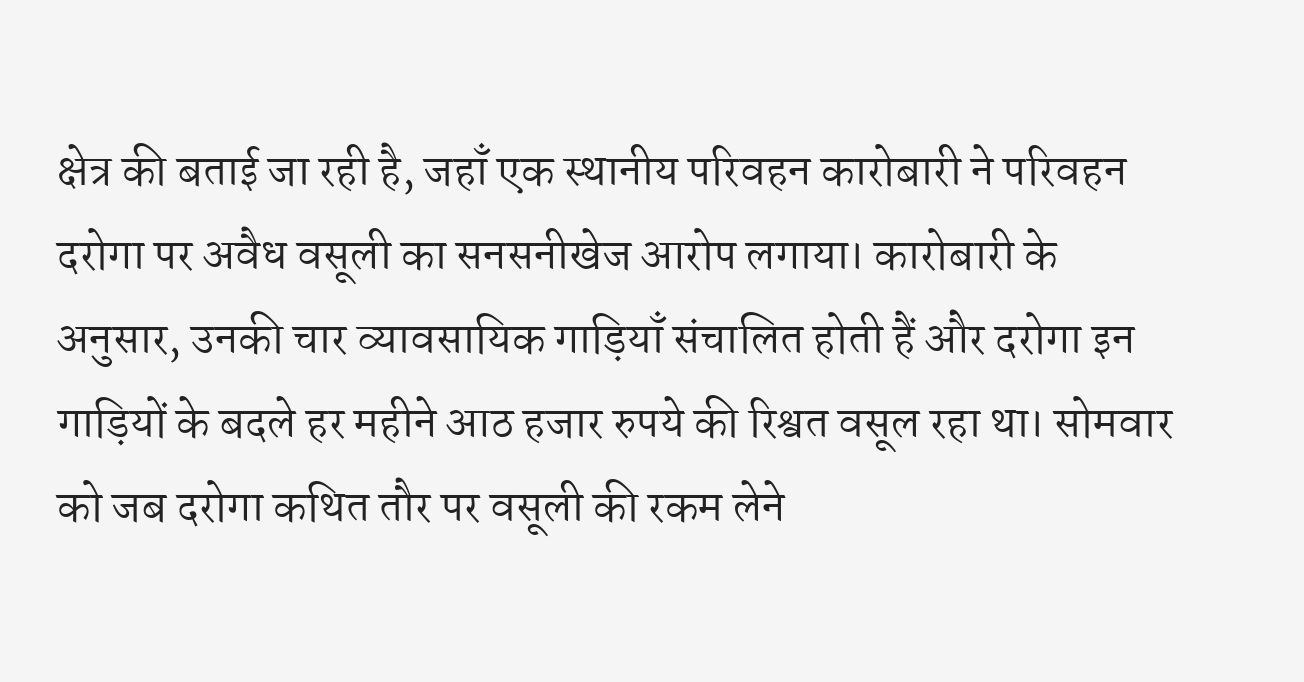क्षेत्र की बताई जा रही है, जहाँ एक स्थानीय परिवहन कारोबारी ने परिवहन दरोगा पर अवैध वसूली का सनसनीखेज आरोप लगाया। कारोबारी के अनुसार, उनकी चार व्यावसायिक गाड़ियाँ संचालित होती हैं और दरोगा इन गाड़ियों के बदले हर महीने आठ हजार रुपये की रिश्वत वसूल रहा था। सोमवार को जब दरोगा कथित तौर पर वसूली की रकम लेने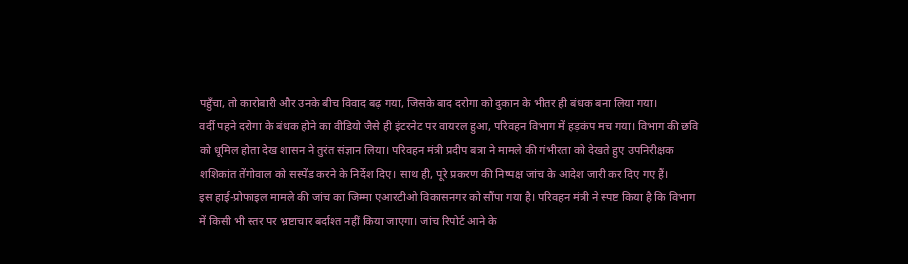पहुँचा, तो कारोबारी और उनके बीच विवाद बढ़ गया, जिसके बाद दरोगा को दुकान के भीतर ही बंधक बना लिया गया।
वर्दी पहने दरोगा के बंधक होने का वीडियो जैसे ही इंटरनेट पर वायरल हुआ, परिवहन विभाग में हड़कंप मच गया। विभाग की छवि को धूमिल होता देख शासन ने तुरंत संज्ञान लिया। परिवहन मंत्री प्रदीप बत्रा ने मामले की गंभीरता को देखते हुए उपनिरीक्षक शशिकांत तेंगोवाल को सस्पेंड करने के निर्देश दिए। साथ ही, पूरे प्रकरण की निष्पक्ष जांच के आदेश जारी कर दिए गए हैं।
इस हाई-प्रोफाइल मामले की जांच का जिम्मा एआरटीओ विकासनगर को सौंपा गया है। परिवहन मंत्री ने स्पष्ट किया है कि विभाग में किसी भी स्तर पर भ्रष्टाचार बर्दाश्त नहीं किया जाएगा। जांच रिपोर्ट आने के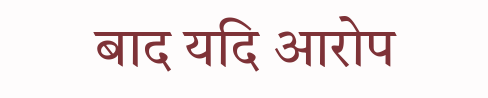बाद यदि आरोप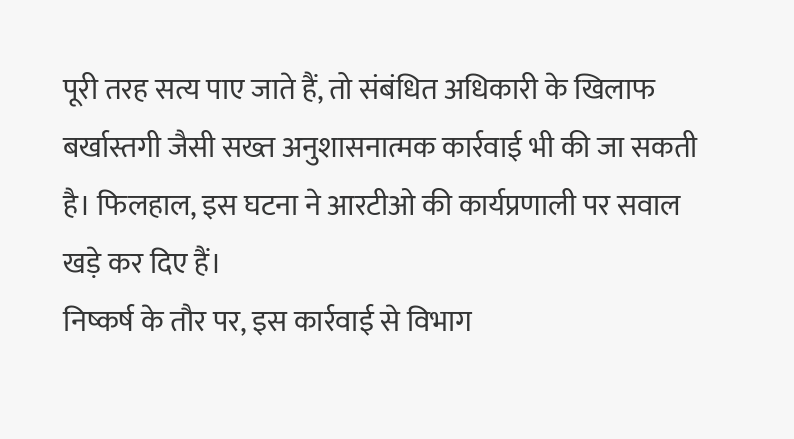पूरी तरह सत्य पाए जाते हैं, तो संबंधित अधिकारी के खिलाफ बर्खास्तगी जैसी सख्त अनुशासनात्मक कार्रवाई भी की जा सकती है। फिलहाल, इस घटना ने आरटीओ की कार्यप्रणाली पर सवाल खड़े कर दिए हैं।
निष्कर्ष के तौर पर, इस कार्रवाई से विभाग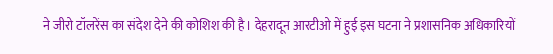ने जीरो टॉलरेंस का संदेश देने की कोशिश की है। देहरादून आरटीओ में हुई इस घटना ने प्रशासनिक अधिकारियों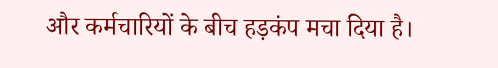और कर्मचारियों के बीच हड़कंप मचा दिया है।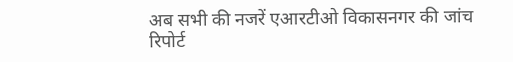अब सभी की नजरें एआरटीओ विकासनगर की जांच रिपोर्ट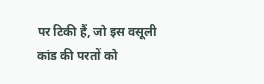पर टिकी हैं, जो इस वसूली कांड की परतों को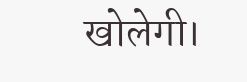खोलेगी।